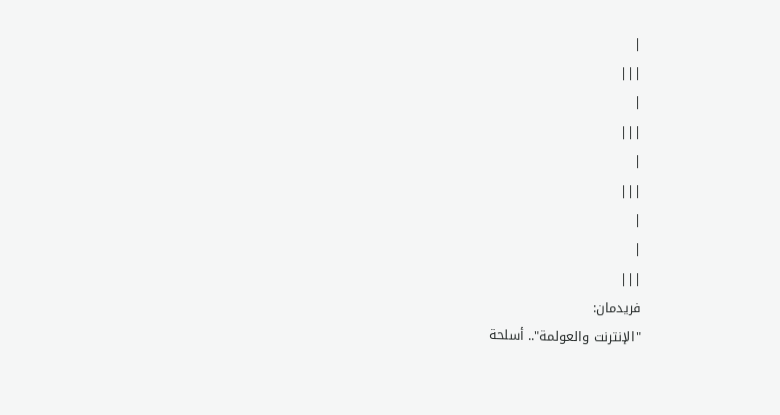|
|||
|
|||
|
|||
|
|
|||
فريدمان:
"الإنترنت والعولمة".. أسلحة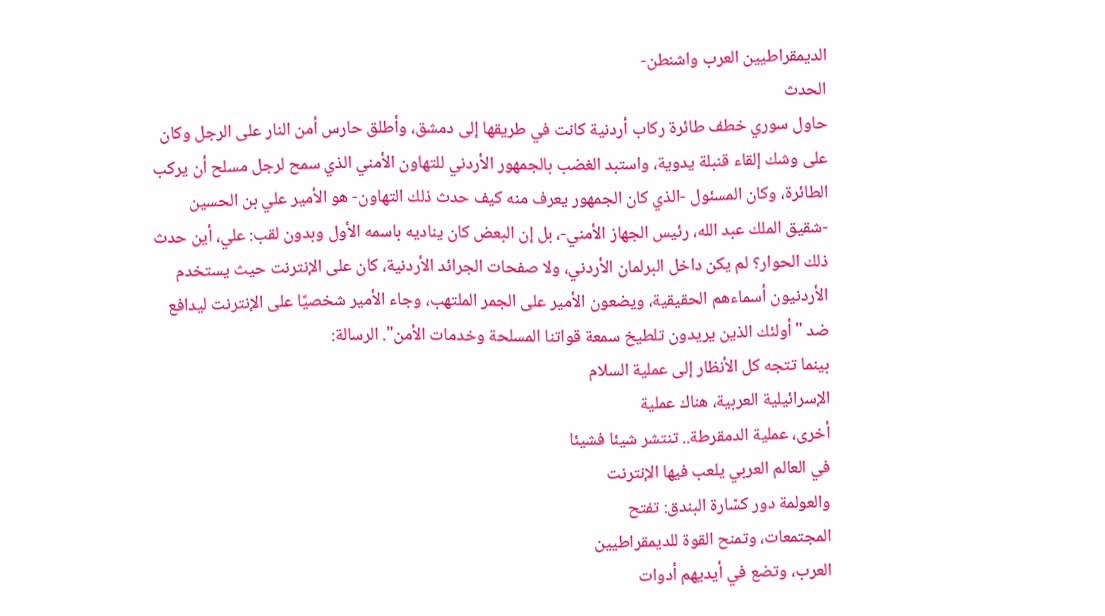الديمقراطيين العرب واشنطن-
الحدث
حاول سوري خطف طائرة ركاب أردنية كانت في طريقها إلى دمشق، وأطلق حارس أمن النار على الرجل وكان على وشك إلقاء قنبلة يدوية، واستبد الغضب بالجمهور الأردني للتهاون الأمني الذي سمح لرجل مسلح أن يركب الطائرة، وكان المسئول -الذي كان الجمهور يعرف منه كيف حدث ذلك التهاون- هو الأمير علي بن الحسين -شقيق الملك عبد الله، رئيس الجهاز الأمني-، بل إن البعض كان يناديه باسمه الأول وبدون لقب: علي، أين حدث ذلك الحوار؟ لم يكن داخل البرلمان الأردني، ولا صفحات الجرائد الأردنية، كان على الإنترنت حيث يستخدم الأردنيون أسماءهم الحقيقية، ويضعون الأمير على الجمر الملتهب، وجاء الأمير شخصيًا على الإنترنت ليدافع ضد "أولئك الذين يريدون تلطيخ سمعة قواتنا المسلحة وخدمات الأمن". الرسالة:
بينما تتجه كل الأنظار إلى عملية السلام
الإسرائيلية العربية، هناك عملية
أخرى، عملية الدمقرطة.. تنتشر شيئا فشيئا
في العالم العربي يلعب فيها الإنترنت
والعولمة دور كسّارة البندق: تفتح
المجتمعات، وتمنح القوة للديمقراطيين
العرب، وتضع في أيديهم أدوات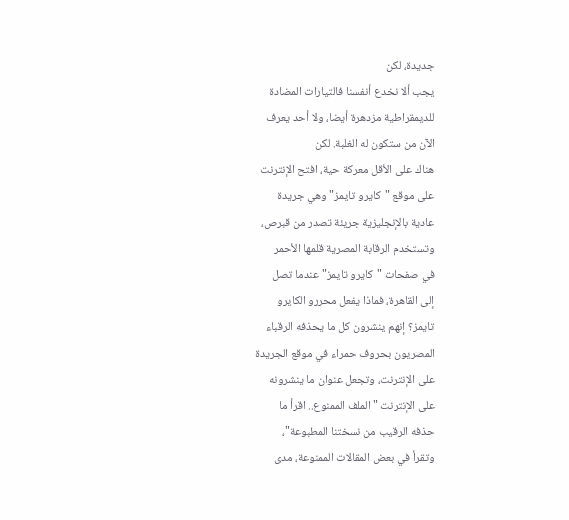جديدة، لكن
يجب ألا نخدع أنفسنا فالتيارات المضادة
للديمقراطية مزدهرة أيضا، ولا أحد يعرف
الآن من ستكون له الغلبة. لكن
هناك على الأقل معركة حية، افتح الإنترنت
على موقع "كايرو تايمز" وهي جريدة
عادية بالإنجليزية جريئة تصدر من قبرص،
وتستخدم الرقابة المصرية قلمها الأحمر
في صفحات "كايرو تايمز" عندما تصل
إلى القاهرة، فماذا يفعل محررو الكايرو
تايمز؟ إنهم ينشرون كل ما يحذفه الرقباء
المصريون بحروف حمراء في موقع الجريدة
على الإنترنت، وتجعل عنوان ما ينشرونه
على الإنترنت "الملف الممنوع.. اقرأ ما
حذفه الرقيب من نسختنا المطبوعة"،
وتقرأ في بعض المقالات الممنوعة، مدى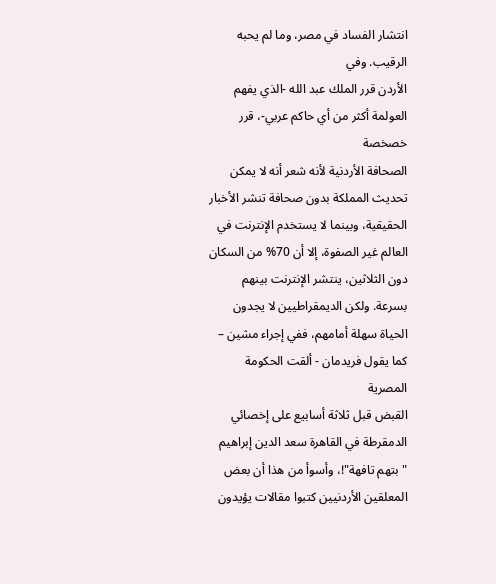انتشار الفساد في مصر، وما لم يحبه
الرقيب. وفي
الأردن قرر الملك عبد الله -الذي يفهم
العولمة أكثر من أي حاكم عربي-، قرر خصخصة
الصحافة الأردنية لأنه شعر أنه لا يمكن
تحديث المملكة بدون صحافة تنشر الأخبار
الحقيقية، وبينما لا يستخدم الإنترنت في
العالم غير الصفوة، إلا أن 70% من السكان
دون الثلاثين، ينتشر الإنترنت بينهم
بسرعة. ولكن الديمقراطيين لا يجدون
الحياة سهلة أمامهم، ففي إجراء مشين –
كما يقول فريدمان - ألقت الحكومة المصرية
القبض قبل ثلاثة أسابيع على إخصائي
الدمقرطة في القاهرة سعد الدين إبراهيم
"بتهم تافهة"!، وأسوأ من هذا أن بعض
المعلقين الأردنيين كتبوا مقالات يؤيدون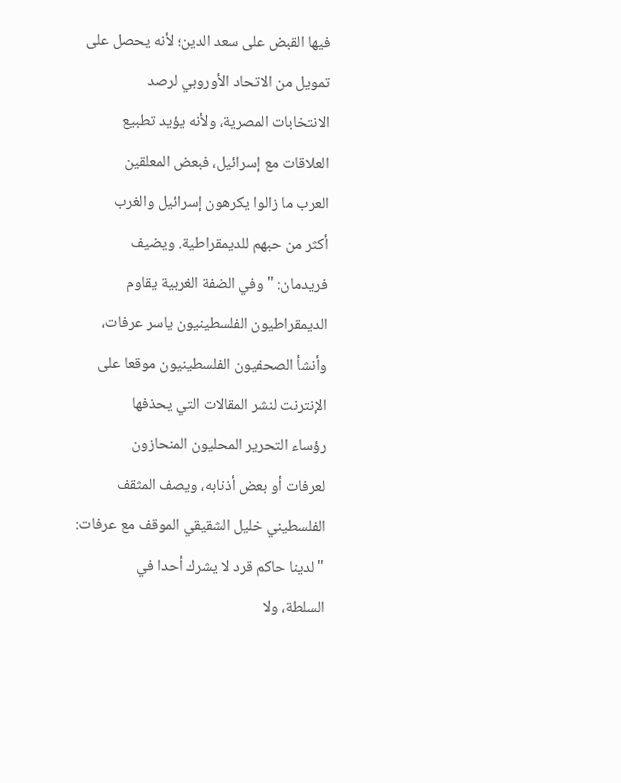فيها القبض على سعد الدين؛ لأنه يحصل على
تمويل من الاتحاد الأوروبي لرصد
الانتخابات المصرية، ولأنه يؤيد تطبيع
العلاقات مع إسرائيل، فبعض المعلقين
العرب ما زالوا يكرهون إسرائيل والغرب
أكثر من حبهم للديمقراطية. ويضيف
فريدمان: "وفي الضفة الغربية يقاوم
الديمقراطيون الفلسطينيون ياسر عرفات،
وأنشأ الصحفيون الفلسطينيون موقعا على
الإنترنت لنشر المقالات التي يحذفها
رؤساء التحرير المحليون المنحازون
لعرفات أو بعض أذنابه، ويصف المثقف
الفلسطيني خليل الشقيقي الموقف مع عرفات:
"لدينا حاكم قرد لا يشرك أحدا في
السلطة، ولا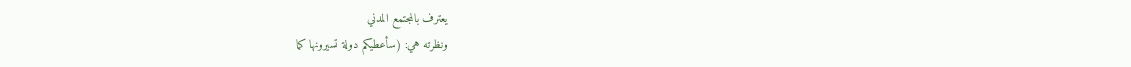يعترف بالمجتمع المدني
ونظرته هي: (سأعطيكم دولة تسيرونها كما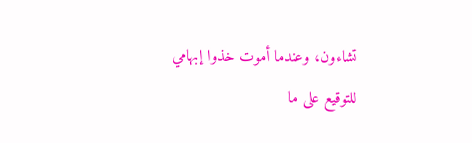تشاءون، وعندما أموت خذوا إبهامي
للتوقيع على ما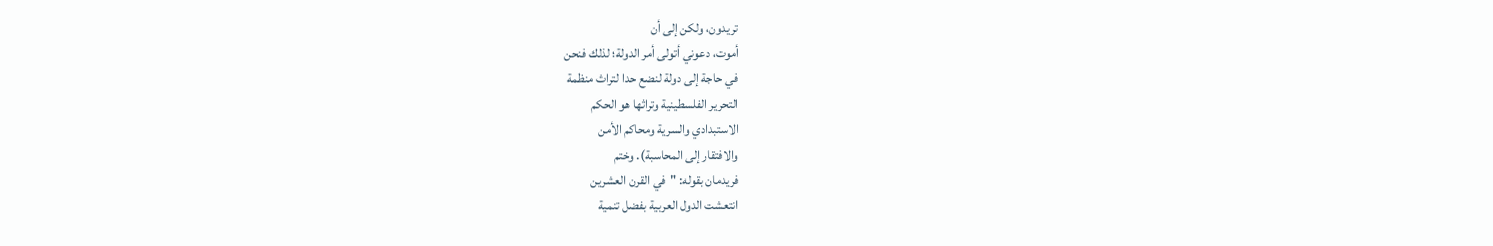تريدون، ولكن إلى أن
أموت، دعوني أتولى أمر الدولة؛ لذلك فنحن
في حاجة إلى دولة لنضع حدا لتراث منظمة
التحرير الفلسطينية وتراثها هو الحكم
الاستبدادي والسرية ومحاكم الأمن
والافتقار إلى المحاسبة). وختم
فريدمان بقوله: "في القرن العشرين
انتعشت الدول العربية بفضل تنمية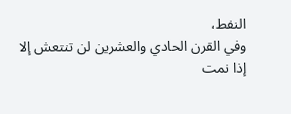النفط،
وفي القرن الحادي والعشرين لن تنتعش إلا
إذا نمت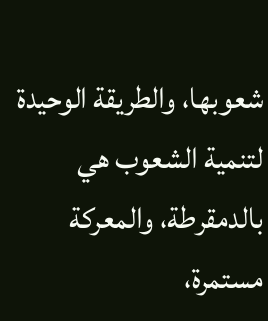شعوبها، والطريقة الوحيدة
لتنمية الشعوب هي بالدمقرطة، والمعركة
مستمرة،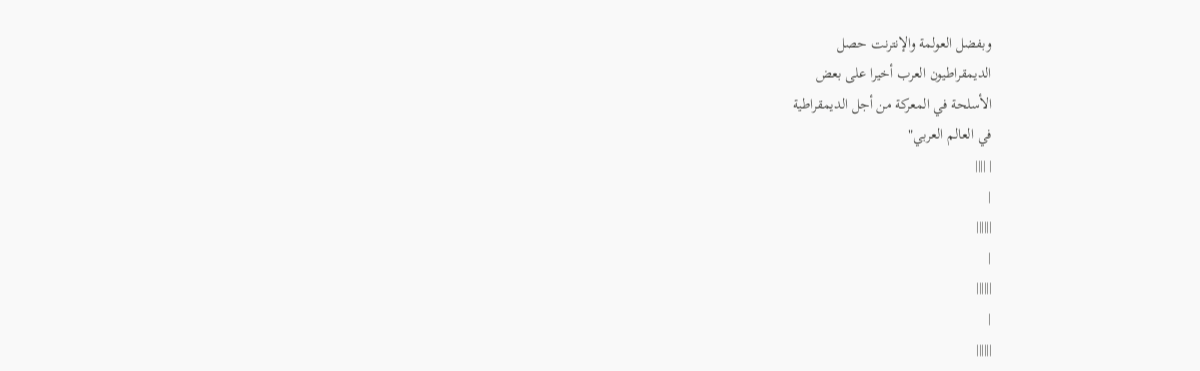وبفضل العولمة والإنترنت حصل
الديمقراطيون العرب أخيرا على بعض
الأسلحة في المعركة من أجل الديمقراطية
في العالم العربي"
| ||||
|
||||||
|
||||||
|
||||||